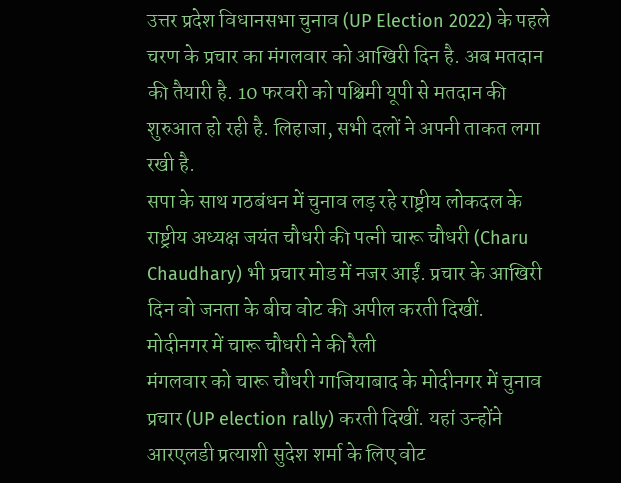उत्तर प्रदेश विधानसभा चुनाव (UP Election 2022) के पहले चरण के प्रचार का मंगलवार को आखिरी दिन है. अब मतदान की तैयारी है. 10 फरवरी को पश्चिमी यूपी से मतदान की शुरुआत हो रही है. लिहाजा, सभी दलों ने अपनी ताकत लगा रखी है.
सपा के साथ गठबंधन में चुनाव लड़ रहे राष्ट्रीय लोकदल के राष्ट्रीय अध्यक्ष जयंत चौधरी की पत्नी चारू चौधरी (Charu Chaudhary) भी प्रचार मोड में नजर आईं. प्रचार के आखिरी दिन वो जनता के बीच वोट की अपील करती दिखीं.
मोदीनगर में चारू चौधरी ने की रैली
मंगलवार को चारू चौधरी गाजियाबाद के मोदीनगर में चुनाव प्रचार (UP election rally) करती दिखीं. यहां उन्होंने आरएलडी प्रत्याशी सुदेश शर्मा के लिए वोट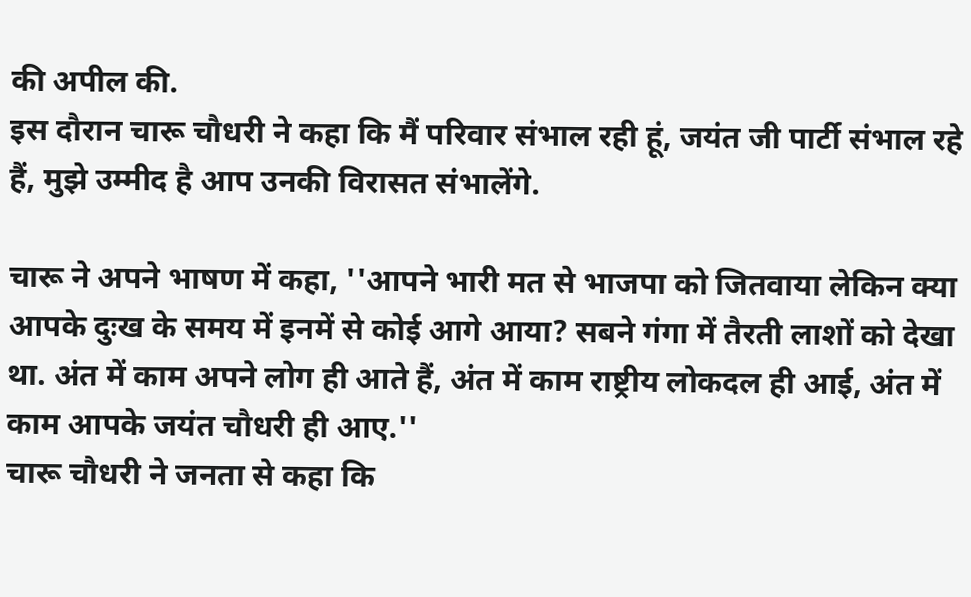की अपील की.
इस दौरान चारू चौधरी ने कहा कि मैं परिवार संभाल रही हूं, जयंत जी पार्टी संभाल रहे हैं, मुझे उम्मीद है आप उनकी विरासत संभालेंगे.

चारू ने अपने भाषण में कहा, ''आपने भारी मत से भाजपा को जितवाया लेकिन क्या आपके दुःख के समय में इनमें से कोई आगे आया? सबने गंगा में तैरती लाशों को देखा था. अंत में काम अपने लोग ही आते हैं, अंत में काम राष्ट्रीय लोकदल ही आई, अंत में काम आपके जयंत चौधरी ही आए.''
चारू चौधरी ने जनता से कहा कि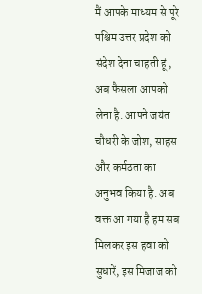मैं आपके माध्यम से पूरे पश्चिम उत्तर प्रदेश को संदेश देना चाहती हूं, अब फैसला आपको लेना है. आपने जयंत चौधरी के जोश, साहस और कर्मठता का अनुभव किया है. अब वक्त आ गया है हम सब मिलकर इस हवा को सुधारें, इस मिजाज को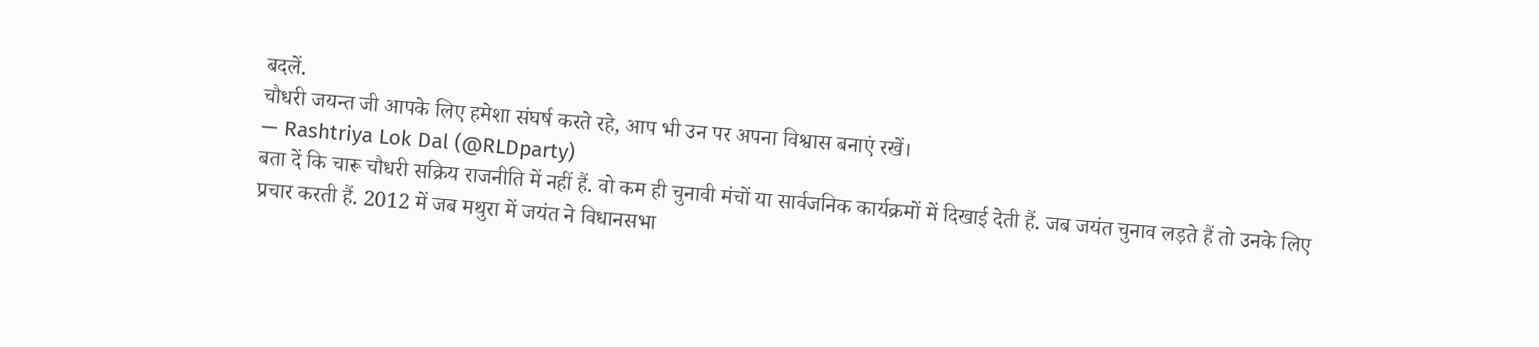बदलें.
चौधरी जयन्त जी आपके लिए हमेशा संघर्ष करते रहे, आप भी उन पर अपना विश्वास बनाएं रखें।
— Rashtriya Lok Dal (@RLDparty)
बता दें कि चारू चौधरी सक्रिय राजनीति में नहीं हैं. वो कम ही चुनावी मंचों या सार्वजनिक कार्यक्रमों में दिखाई देती हैं. जब जयंत चुनाव लड़ते हैं तो उनके लिए प्रचार करती हैं. 2012 में जब मथुरा में जयंत ने विधानसभा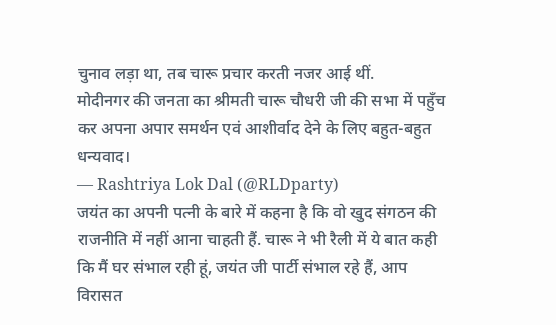चुनाव लड़ा था, तब चारू प्रचार करती नजर आई थीं.
मोदीनगर की जनता का श्रीमती चारू चौधरी जी की सभा में पहुँच कर अपना अपार समर्थन एवं आशीर्वाद देने के लिए बहुत-बहुत धन्यवाद।
— Rashtriya Lok Dal (@RLDparty)
जयंत का अपनी पत्नी के बारे में कहना है कि वो खुद संगठन की राजनीति में नहीं आना चाहती हैं. चारू ने भी रैली में ये बात कही कि मैं घर संभाल रही हूं, जयंत जी पार्टी संभाल रहे हैं, आप विरासत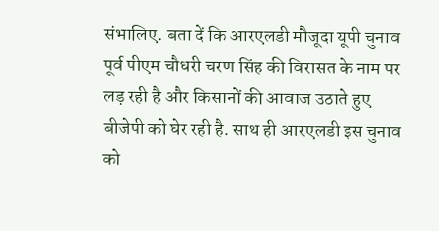संभालिए. बता दें कि आरएलडी मौजूदा यूपी चुनाव पूर्व पीएम चौधरी चरण सिंह की विरासत के नाम पर लड़ रही है और किसानों की आवाज उठाते हुए बीजेपी को घेर रही है. साथ ही आरएलडी इस चुनाव को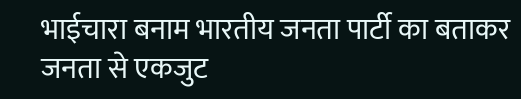भाईचारा बनाम भारतीय जनता पार्टी का बताकर जनता से एकजुट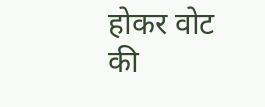होकर वोट की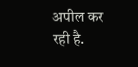अपील कर रही है.